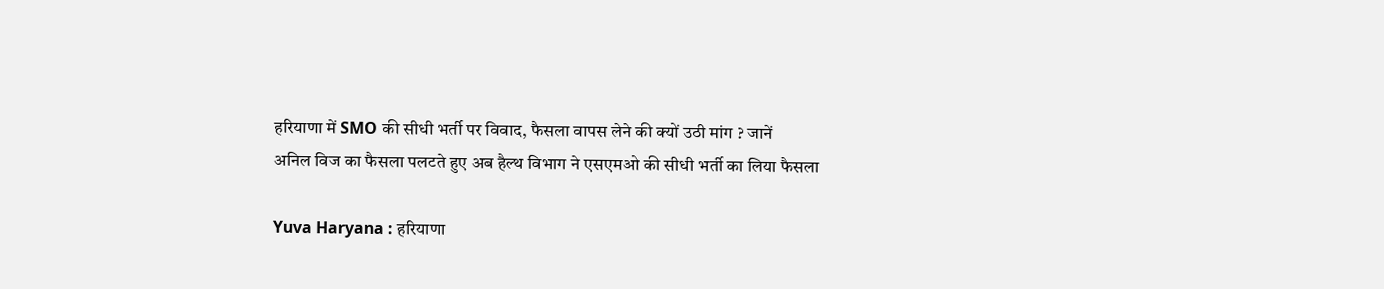हरियाणा में SMO की सीधी भर्ती पर विवाद, फैसला वापस लेने की क्यों उठी मांग ? जानें
अनिल विज का फैसला पलटते हुए अब हैल्थ विभाग ने एसएमओ की सीधी भर्ती का लिया फैसला

Yuva Haryana : हरियाणा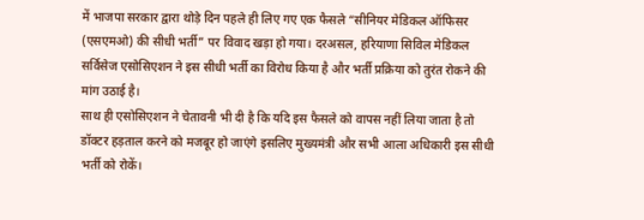में भाजपा सरकार द्वारा थोड़े दिन पहले ही लिए गए एक फैसले “सीनियर मेडिकल ऑफिसर (एसएमओ) की सीधी भर्ती” पर विवाद खड़ा हो गया। दरअसल, हरियाणा सिविल मेडिकल सर्विसेज एसोसिएशन ने इस सीधी भर्ती का विरोध किया है और भर्ती प्रक्रिया को तुरंत रोकने की मांग उठाई है।
साथ ही एसोसिएशन ने चेतावनी भी दी है कि यदि इस फैसले को वापस नहीं लिया जाता है तो डॉक्टर हड़ताल करने को मजबूर हो जाएंगे इसलिए मुख्यमंत्री और सभी आला अधिकारी इस सीधी भर्ती को रोकें।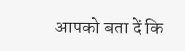आपको बता दें कि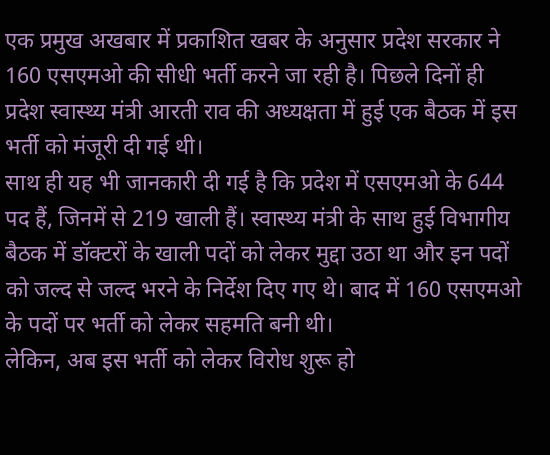एक प्रमुख अखबार में प्रकाशित खबर के अनुसार प्रदेश सरकार ने 160 एसएमओ की सीधी भर्ती करने जा रही है। पिछले दिनों ही प्रदेश स्वास्थ्य मंत्री आरती राव की अध्यक्षता में हुई एक बैठक में इस भर्ती को मंजूरी दी गई थी।
साथ ही यह भी जानकारी दी गई है कि प्रदेश में एसएमओ के 644 पद हैं, जिनमें से 219 खाली हैं। स्वास्थ्य मंत्री के साथ हुई विभागीय बैठक में डॉक्टरों के खाली पदों को लेकर मुद्दा उठा था और इन पदों को जल्द से जल्द भरने के निर्देश दिए गए थे। बाद में 160 एसएमओ के पदों पर भर्ती को लेकर सहमति बनी थी।
लेकिन, अब इस भर्ती को लेकर विरोध शुरू हो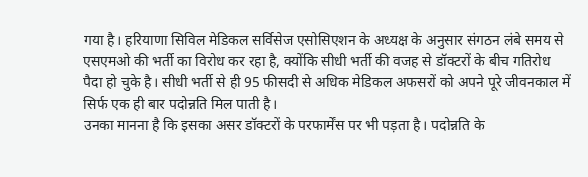गया है। हरियाणा सिविल मेडिकल सर्विसेज एसोसिएशन के अध्यक्ष के अनुसार संगठन लंबे समय से एसएमओ की भर्ती का विरोध कर रहा है, क्योंकि सीधी भर्ती की वजह से डॉक्टरों के बीच गतिरोध पैदा हो चुके है। सीधी भर्ती से ही 95 फीसदी से अधिक मेडिकल अफसरों को अपने पूरे जीवनकाल में सिर्फ एक ही बार पदोन्नति मिल पाती है।
उनका मानना है कि इसका असर डॉक्टरों के परफार्मेंस पर भी पड़ता है। पदोन्नति के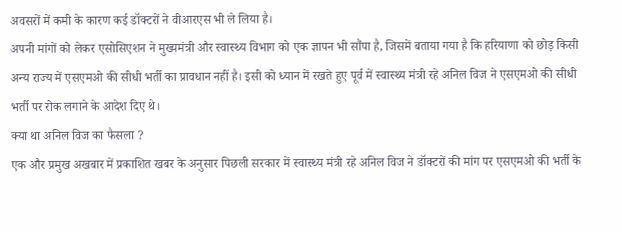अवसरों में कमी के कारण कई डॉक्टरों ने वीआरएस भी ले लिया है।
अपनी मांगों को लेकर एसोसिएशन ने मुख्यमंत्री और स्वास्थ्य विभाग को एक ज्ञापन भी सौंपा है, जिसमें बताया गया है कि हरियाणा को छोड़ किसी अन्य राज्य में एसएमओ की सीधी भर्ती का प्रावधान नहीं है। इसी को ध्यान में रखते हुए पूर्व में स्वास्थ्य मंत्री रहे अनिल विज ने एसएमओ की सीधी भर्ती पर रोक लगाने के आदेश दिए थे।
क्या था अनिल विज का फैसला ?
एक और प्रमुख अखबार में प्रकाशित खबर के अनुसार पिछली सरकार में स्वास्थ्य मंत्री रहे अनिल विज ने डॉक्टरों की मांग पर एसएमओ की भर्ती के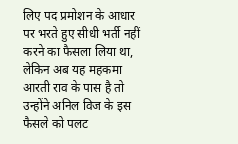लिए पद प्रमोशन के आधार पर भरते हुए सीधी भर्ती नहीं करने का फैसला लिया था, लेकिन अब यह महकमा आरती राव के पास है तो उन्होंने अनिल विज के इस फैसले को पलट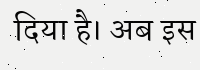दिया है। अब इस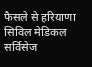फैसले से हरियाणा सिविल मेडिकल सर्विसेज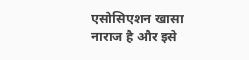एसोसिएशन खासा नाराज है और इसे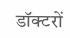डॉक्टरों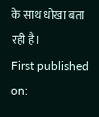के साथ धोखा बता रही है।
First published on: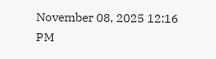November 08, 2025 12:16 PM